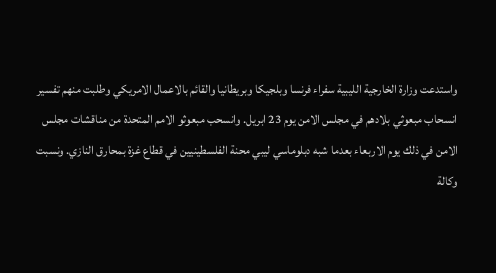واستدعت وزارة الخارجية الليبية سفراء فرنسا وبلجيكا وبريطانيا والقائم بالاعمال الامريكي وطلبت منهم تفسير انسحاب مبعوثي بلادهم في مجلس الامن يوم 23 ابريل. وانسحب مبعوثو الامم المتحدة من مناقشات مجلس الامن في ذلك يوم الاربعاء بعدما شبه دبلوماسي ليبي محنة الفلسطينيين في قطاع غزة بمحارق النازي. ونسبت وكالة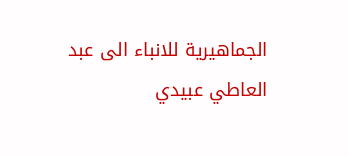الجماهيرية للانباء الى عبد العاطي عبيدي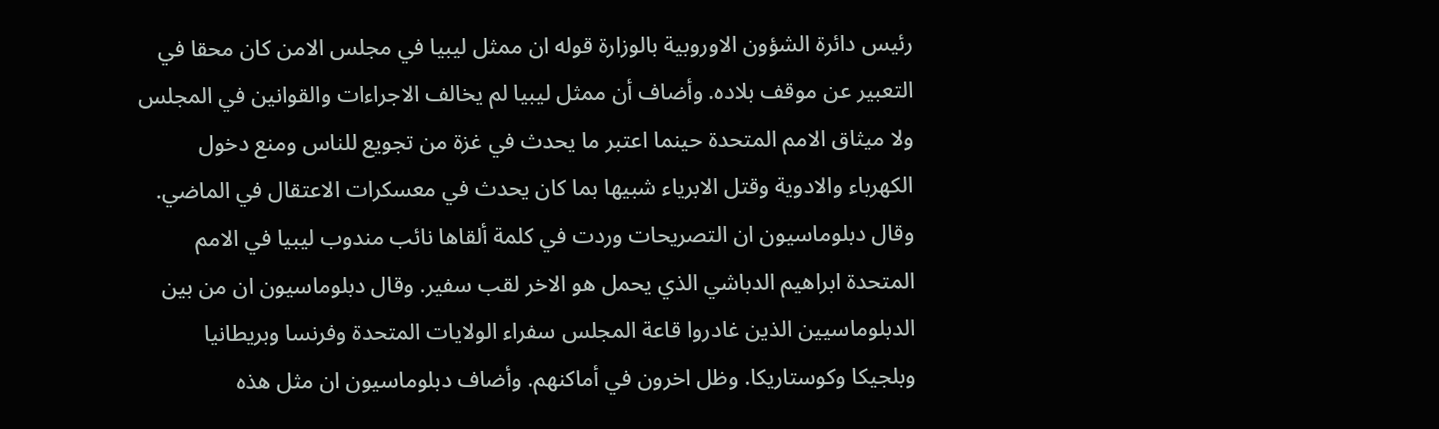رئيس دائرة الشؤون الاوروبية بالوزارة قوله ان ممثل ليبيا في مجلس الامن كان محقا في التعبير عن موقف بلاده. وأضاف أن ممثل ليبيا لم يخالف الاجراءات والقوانين في المجلس ولا ميثاق الامم المتحدة حينما اعتبر ما يحدث في غزة من تجويع للناس ومنع دخول الكهرباء والادوية وقتل الابرياء شبيها بما كان يحدث في معسكرات الاعتقال في الماضي.
وقال دبلوماسيون ان التصريحات وردت في كلمة ألقاها نائب مندوب ليبيا في الامم المتحدة ابراهيم الدباشي الذي يحمل هو الاخر لقب سفير. وقال دبلوماسيون ان من بين الدبلوماسيين الذين غادروا قاعة المجلس سفراء الولايات المتحدة وفرنسا وبريطانيا وبلجيكا وكوستاريكا. وظل اخرون في أماكنهم. وأضاف دبلوماسيون ان مثل هذه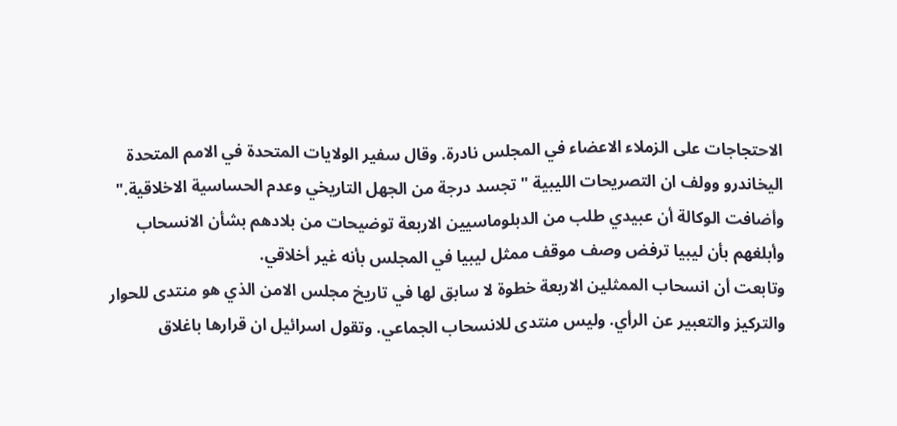الاحتجاجات على الزملاء الاعضاء في المجلس نادرة. وقال سفير الولايات المتحدة في الامم المتحدة اليخاندرو وولف ان التصريحات الليبية "تجسد درجة من الجهل التاريخي وعدم الحساسية الاخلاقية."
وأضافت الوكالة أن عبيدي طلب من الدبلوماسيين الاربعة توضيحات من بلادهم بشأن الانسحاب وأبلغهم بأن ليبيا ترفض وصف موقف ممثل ليبيا في المجلس بأنه غير أخلاقي.
وتابعت أن انسحاب الممثلين الاربعة خطوة لا سابق لها في تاريخ مجلس الامن الذي هو منتدى للحوار والتركيز والتعبير عن الرأي. وليس منتدى للانسحاب الجماعي. وتقول اسرائيل ان قرارها باغلاق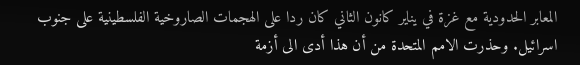المعابر الحدودية مع غزة في يناير كانون الثاني كان ردا على الهجمات الصاروخية الفلسطينية على جنوب اسرائيل. وحذرت الامم المتحدة من أن هذا أدى الى أزمة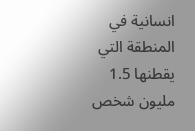انسانية في المنطقة التي يقطنها 1.5 مليون شخص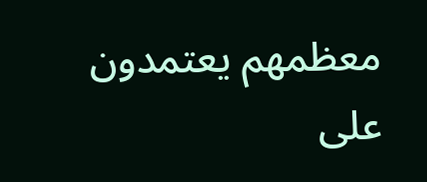معظمهم يعتمدون على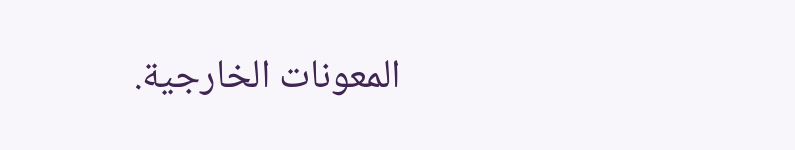المعونات الخارجية.